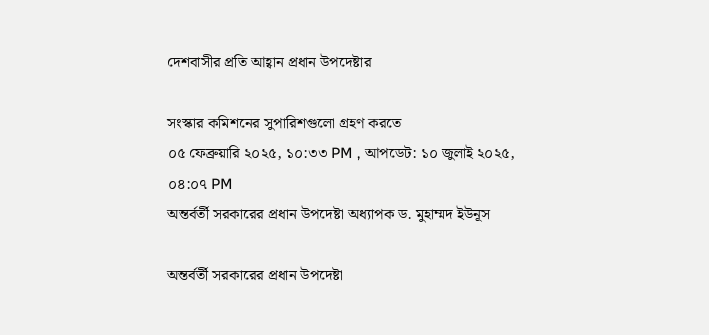দেশবাসীর প্রতি আহ্বান প্রধান উপদেষ্টার

সংস্কার কমিশনের সুপারিশগুলো গ্রহণ করতে
০৫ ফেব্রুয়ারি ২০২৫, ১০:৩৩ PM , আপডেট: ১০ জুলাই ২০২৫, ০৪:০৭ PM
অন্তর্বর্তী সরকারের প্রধান উপদেষ্টা অধ্যাপক ড. মুহাম্মদ ইউনূস

অন্তর্বর্তী সরকারের প্রধান উপদেষ্টা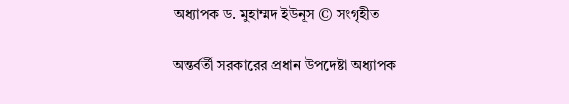অধ্যাপক ড. মুহাম্মদ ইউনূস © সংগৃহীত

অন্তর্বর্তী সরকারের প্রধান উপদেষ্টা অধ্যাপক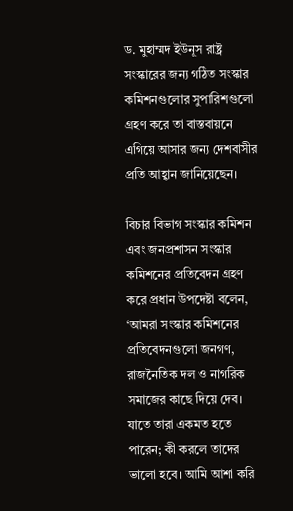ড. মুহাম্মদ ইউনূস রাষ্ট্র সংস্কারের জন্য গঠিত সংস্কার কমিশনগুলোর সুপারিশগুলো গ্রহণ করে তা বাস্তবায়নে এগিয়ে আসার জন্য দেশবাসীর প্রতি আহ্বান জানিয়েছেন।

বিচার বিভাগ সংস্কার কমিশন এবং জনপ্রশাসন সংস্কার কমিশনের প্রতিবেদন গ্রহণ করে প্রধান উপদেষ্টা বলেন, ‘আমরা সংস্কার কমিশনের প্রতিবেদনগুলো জনগণ, রাজনৈতিক দল ও নাগরিক সমাজের কাছে দিয়ে দেব। যাতে তারা একমত হতে পারেন; কী করলে তাদের ভালো হবে। আমি আশা করি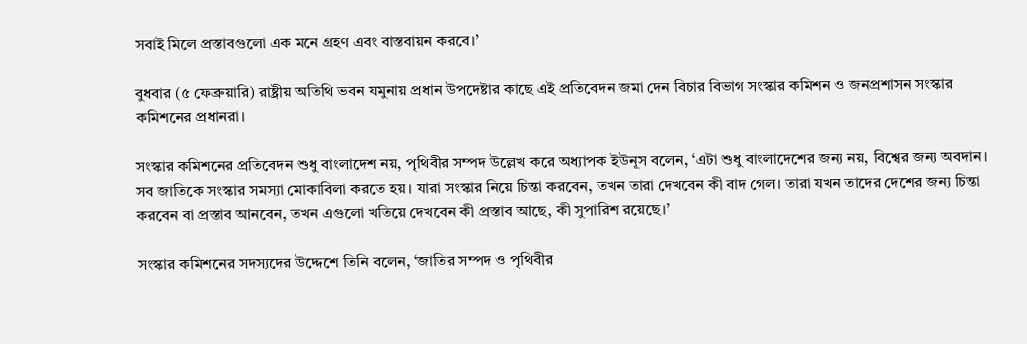সবাই মিলে প্রস্তাবগুলো এক মনে গ্রহণ এবং বাস্তবায়ন করবে।’

বুধবার (৫ ফেব্রুয়ারি) রাষ্ট্রীয় অতিথি ভবন যমুনায় প্রধান উপদেষ্টার কাছে এই প্রতিবেদন জমা দেন বিচার বিভাগ সংস্কার কমিশন ও জনপ্রশাসন সংস্কার কমিশনের প্রধানরা।

সংস্কার কমিশনের প্রতিবেদন শুধু বাংলাদেশ নয়, পৃথিবীর সম্পদ উল্লেখ করে অধ্যাপক ইউনূস বলেন, ‘এটা শুধু বাংলাদেশের জন্য নয়, বিশ্বের জন্য অবদান। সব জাতিকে সংস্কার সমস্যা মোকাবিলা করতে হয়। যারা সংস্কার নিয়ে চিন্তা করবেন, তখন তারা দেখবেন কী বাদ গেল। তারা যখন তাদের দেশের জন্য চিন্তা করবেন বা প্রস্তাব আনবেন, তখন এগুলো খতিয়ে দেখবেন কী প্রস্তাব আছে, কী সুপারিশ রয়েছে।’

সংস্কার কমিশনের সদস্যদের উদ্দেশে তিনি বলেন, ‘জাতির সম্পদ ও পৃথিবীর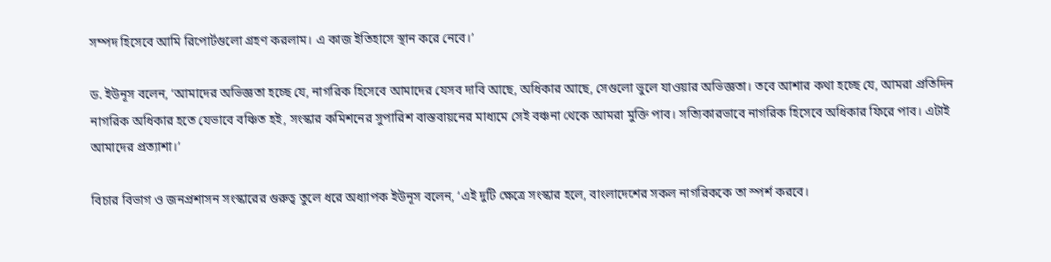সম্পদ হিসেবে আমি রিপোর্টগুলো গ্রহণ করলাম। এ কাজ ইতিহাসে স্থান করে নেবে।’

ড. ইউনূস বলেন, ‘আমাদের অভিজ্ঞতা হচ্ছে যে, নাগরিক হিসেবে আমাদের যেসব দাবি আছে, অধিকার আছে, সেগুলো ভুলে যাওয়ার অভিজ্ঞতা। তবে আশার কথা হচ্ছে যে, আমরা প্রতিদিন নাগরিক অধিকার হতে যেভাবে বঞ্চিত হই, সংস্কার কমিশনের সুপারিশ বাস্তবায়নের মাধ্যমে সেই বঞ্চনা থেকে আমরা মুক্তি পাব। সত্যিকারভাবে নাগরিক হিসেবে অধিকার ফিরে পাব। এটাই আমাদের প্রত্যাশা।’

বিচার বিভাগ ও জনপ্রশাসন সংস্কারের গুরুত্ব তুলে ধরে অধ্যাপক ইউনূস বলেন, ‘এই দুটি ক্ষেত্রে সংস্কার হলে, বাংলাদেশের সকল নাগরিককে তা স্পর্শ করবে।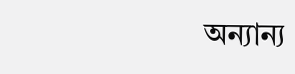অন্যান্য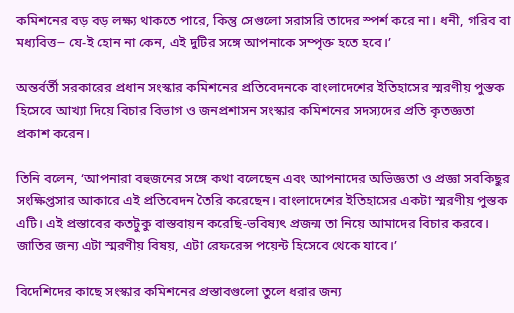কমিশনের বড় বড় লক্ষ্য থাকতে পারে, কিন্তু সেগুলো সরাসরি তাদের স্পর্শ করে না। ধনী, গরিব বা মধ্যবিত্ত౼ যে-ই হোন না কেন, এই দুটির সঙ্গে আপনাকে সম্পৃক্ত হতে হবে।’

অন্তর্বর্তী সরকারের প্রধান সংস্কার কমিশনের প্রতিবেদনকে বাংলাদেশের ইতিহাসের স্মরণীয় পুস্তক হিসেবে আখ্যা দিয়ে বিচার বিভাগ ও জনপ্রশাসন সংস্কার কমিশনের সদস্যদের প্রতি কৃতজ্ঞতা প্রকাশ করেন।

তিনি বলেন, ‘আপনারা বহুজনের সঙ্গে কথা বলেছেন এবং আপনাদের অভিজ্ঞতা ও প্রজ্ঞা সবকিছুর সংক্ষিপ্তসার আকারে এই প্রতিবেদন তৈরি করেছেন। বাংলাদেশের ইতিহাসের একটা স্মরণীয় পুস্তক এটি। এই প্রস্তাবের কতটুকু বাস্তবায়ন করেছি-ভবিষ্যৎ প্রজন্ম তা নিয়ে আমাদের বিচার করবে। জাতির জন্য এটা স্মরণীয় বিষয়, এটা রেফরেন্স পয়েন্ট হিসেবে থেকে যাবে।’

বিদেশিদের কাছে সংস্কার কমিশনের প্রস্তাবগুলো তুলে ধরার জন্য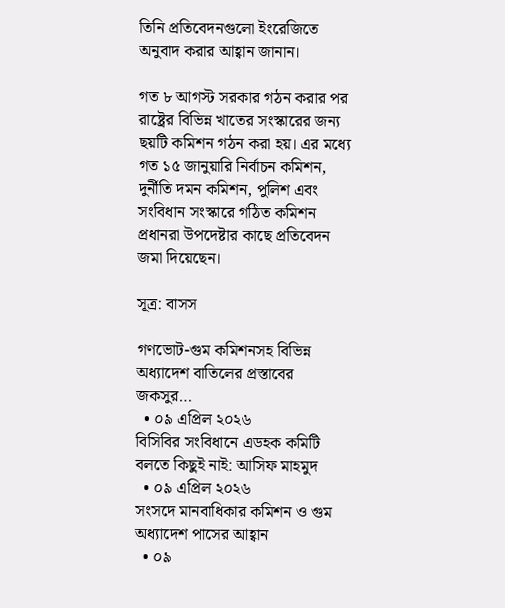তিনি প্রতিবেদনগুলো ইংরেজিতে অনুবাদ করার আহ্বান জানান।

গত ৮ আগস্ট সরকার গঠন করার পর রাষ্ট্রের বিভিন্ন খাতের সংস্কারের জন্য ছয়টি কমিশন গঠন করা হয়। এর মধ্যে গত ১৫ জানুয়ারি নির্বাচন কমিশন, দুর্নীতি দমন কমিশন, পুলিশ এবং সংবিধান সংস্কারে গঠিত কমিশন প্রধানরা উপদেষ্টার কাছে প্রতিবেদন জমা দিয়েছেন।

সূত্র: বাসস

গণভোট-গুম কমিশনসহ বিভিন্ন অধ্যাদেশ বাতিলের প্রস্তাবের জকসুর…
  • ০৯ এপ্রিল ২০২৬
বিসিবির সংবিধানে এডহক কমিটি বলতে কিছুই নাই: আসিফ মাহমুদ
  • ০৯ এপ্রিল ২০২৬
সংসদে মানবাধিকার কমিশন ও গুম অধ্যাদেশ পাসের আহ্বান
  • ০৯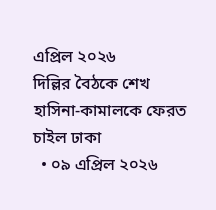এপ্রিল ২০২৬
দিল্লির বৈঠকে শেখ হাসিনা-কামালকে ফেরত চাইল ঢাকা
  • ০৯ এপ্রিল ২০২৬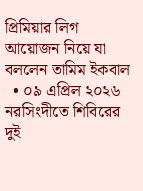প্রিমিয়ার লিগ আয়োজন নিয়ে যা বললেন তামিম ইকবাল
  • ০৯ এপ্রিল ২০২৬
নরসিংদীতে শিবিরের দুই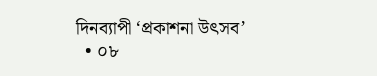দিনব্যাপী ‘প্রকাশনা উৎসব’
  • ০৮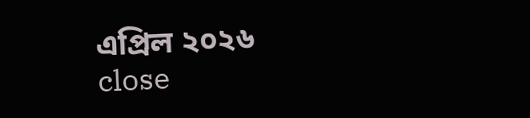এপ্রিল ২০২৬
close